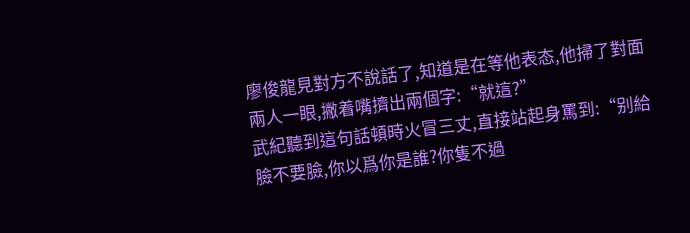廖俊龍見對方不說話了,知道是在等他表态,他掃了對面兩人一眼,撇着嘴擠出兩個字:“就這?”
武紀聽到這句話頓時火冒三丈,直接站起身罵到:“别給臉不要臉,你以爲你是誰?你隻不過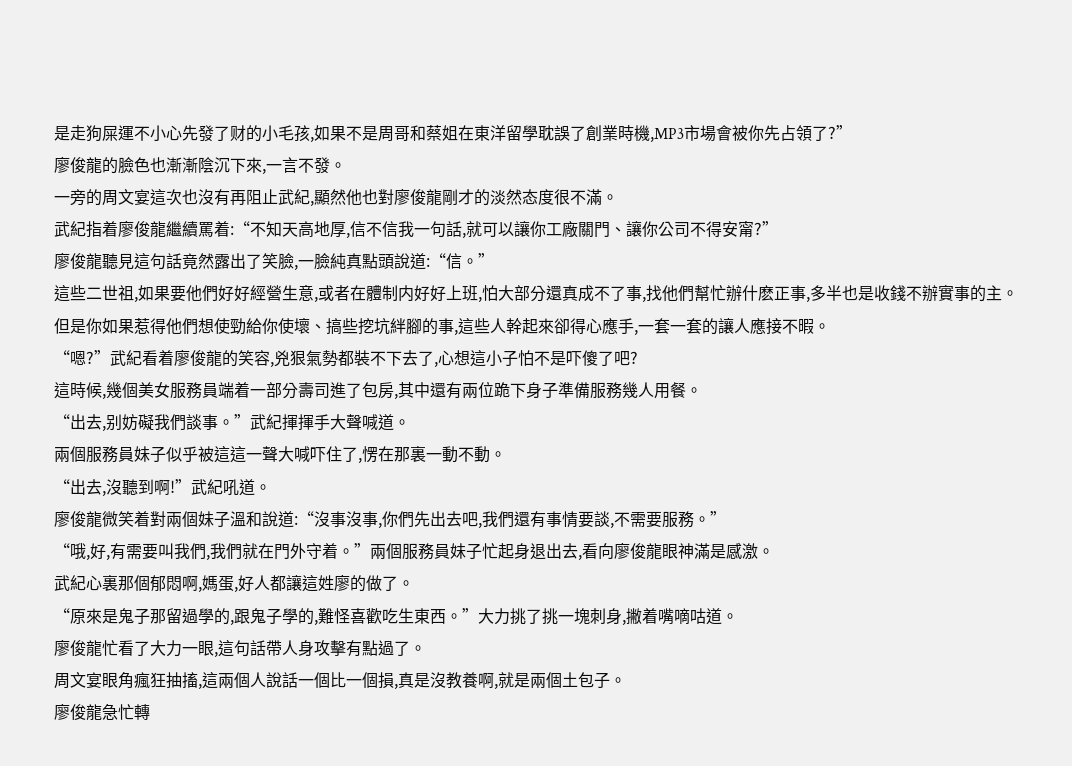是走狗屎運不小心先發了财的小毛孩,如果不是周哥和蔡姐在東洋留學耽誤了創業時機,MP3市場會被你先占領了?”
廖俊龍的臉色也漸漸陰沉下來,一言不發。
一旁的周文宴這次也沒有再阻止武紀,顯然他也對廖俊龍剛才的淡然态度很不滿。
武紀指着廖俊龍繼續罵着:“不知天高地厚,信不信我一句話,就可以讓你工廠關門、讓你公司不得安甯?”
廖俊龍聽見這句話竟然露出了笑臉,一臉純真點頭說道:“信。”
這些二世祖,如果要他們好好經營生意,或者在體制内好好上班,怕大部分還真成不了事,找他們幫忙辦什麽正事,多半也是收錢不辦實事的主。
但是你如果惹得他們想使勁給你使壞、搞些挖坑絆腳的事,這些人幹起來卻得心應手,一套一套的讓人應接不暇。
“嗯?”武紀看着廖俊龍的笑容,兇狠氣勢都裝不下去了,心想這小子怕不是吓傻了吧?
這時候,幾個美女服務員端着一部分壽司進了包房,其中還有兩位跪下身子準備服務幾人用餐。
“出去,别妨礙我們談事。”武紀揮揮手大聲喊道。
兩個服務員妹子似乎被這這一聲大喊吓住了,愣在那裏一動不動。
“出去,沒聽到啊!”武紀吼道。
廖俊龍微笑着對兩個妹子溫和說道:“沒事沒事,你們先出去吧,我們還有事情要談,不需要服務。”
“哦,好,有需要叫我們,我們就在門外守着。”兩個服務員妹子忙起身退出去,看向廖俊龍眼神滿是感激。
武紀心裏那個郁悶啊,媽蛋,好人都讓這姓廖的做了。
“原來是鬼子那留過學的,跟鬼子學的,難怪喜歡吃生東西。”大力挑了挑一塊刺身,撇着嘴嘀咕道。
廖俊龍忙看了大力一眼,這句話帶人身攻擊有點過了。
周文宴眼角瘋狂抽搐,這兩個人說話一個比一個損,真是沒教養啊,就是兩個土包子。
廖俊龍急忙轉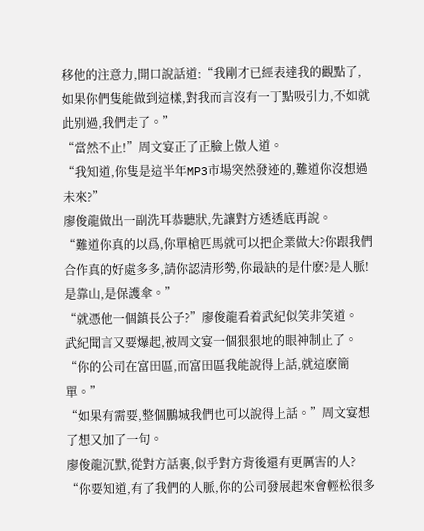移他的注意力,開口說話道:“我剛才已經表達我的觀點了,如果你們隻能做到這樣,對我而言沒有一丁點吸引力,不如就此别過,我們走了。”
“當然不止!”周文宴正了正臉上傲人道。
“我知道,你隻是這半年MP3市場突然發迹的,難道你沒想過未來?”
廖俊龍做出一副洗耳恭聽狀,先讓對方透透底再說。
“難道你真的以爲,你單槍匹馬就可以把企業做大?你跟我們合作真的好處多多,請你認清形勢,你最缺的是什麽?是人脈!是靠山,是保護傘。”
“就憑他一個鎮長公子?”廖俊龍看着武紀似笑非笑道。
武紀聞言又要爆起,被周文宴一個狠狠地的眼神制止了。
“你的公司在富田區,而富田區我能說得上話,就這麽簡單。”
“如果有需要,整個鵬城我們也可以說得上話。”周文宴想了想又加了一句。
廖俊龍沉默,從對方話裏,似乎對方背後還有更厲害的人?
“你要知道,有了我們的人脈,你的公司發展起來會輕松很多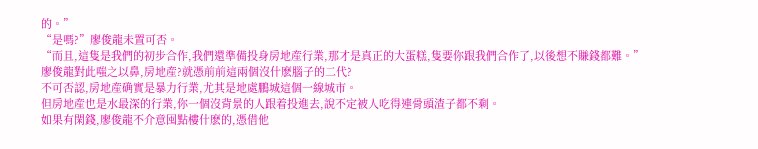的。”
“是嗎?”廖俊龍未置可否。
“而且,這隻是我們的初步合作,我們還準備投身房地産行業,那才是真正的大蛋糕,隻要你跟我們合作了,以後想不賺錢都難。”
廖俊龍對此嗤之以鼻,房地産?就憑前前這兩個沒什麽腦子的二代?
不可否認,房地産确實是暴力行業,尤其是地處鵬城這個一線城市。
但房地産也是水最深的行業,你一個沒背景的人跟着投進去,說不定被人吃得連骨頭渣子都不剩。
如果有閑錢,廖俊龍不介意囤點樓什麽的,憑借他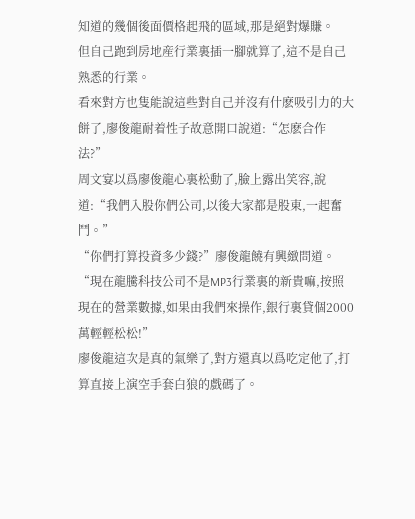知道的幾個後面價格起飛的區域,那是絕對爆賺。
但自己跑到房地産行業裏插一腳就算了,這不是自己熟悉的行業。
看來對方也隻能說這些對自己并沒有什麽吸引力的大餅了,廖俊龍耐着性子故意開口說道:“怎麽合作法?”
周文宴以爲廖俊龍心裏松動了,臉上露出笑容,說道:“我們入股你們公司,以後大家都是股東,一起奮鬥。”
“你們打算投資多少錢?”廖俊龍饒有興緻問道。
“現在龍騰科技公司不是MP3行業裏的新貴嘛,按照現在的營業數據,如果由我們來操作,銀行裏貸個2000萬輕輕松松!”
廖俊龍這次是真的氣樂了,對方還真以爲吃定他了,打算直接上演空手套白狼的戲碼了。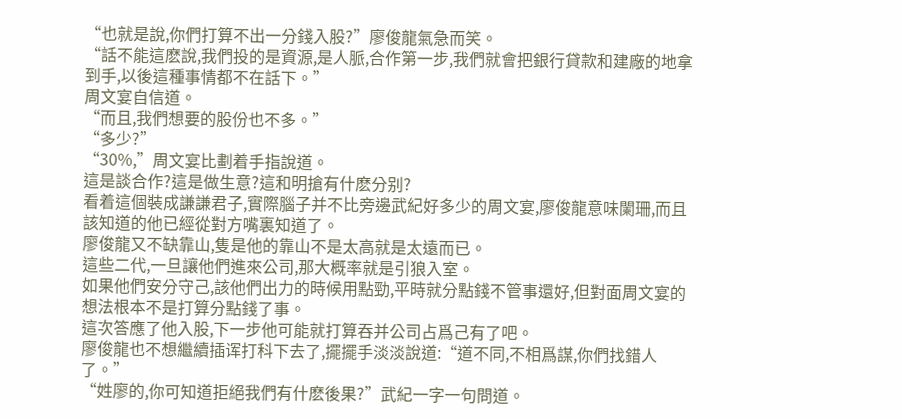“也就是說,你們打算不出一分錢入股?”廖俊龍氣急而笑。
“話不能這麽說,我們投的是資源,是人脈,合作第一步,我們就會把銀行貸款和建廠的地拿到手,以後這種事情都不在話下。”
周文宴自信道。
“而且,我們想要的股份也不多。”
“多少?”
“30%,”周文宴比劃着手指說道。
這是談合作?這是做生意?這和明搶有什麽分别?
看着這個裝成謙謙君子,實際腦子并不比旁邊武紀好多少的周文宴,廖俊龍意味闌珊,而且該知道的他已經從對方嘴裏知道了。
廖俊龍又不缺靠山,隻是他的靠山不是太高就是太遠而已。
這些二代,一旦讓他們進來公司,那大概率就是引狼入室。
如果他們安分守己,該他們出力的時候用點勁,平時就分點錢不管事還好,但對面周文宴的想法根本不是打算分點錢了事。
這次答應了他入股,下一步他可能就打算吞并公司占爲己有了吧。
廖俊龍也不想繼續插诨打科下去了,擺擺手淡淡說道:“道不同,不相爲謀,你們找錯人了。”
“姓廖的,你可知道拒絕我們有什麽後果?”武紀一字一句問道。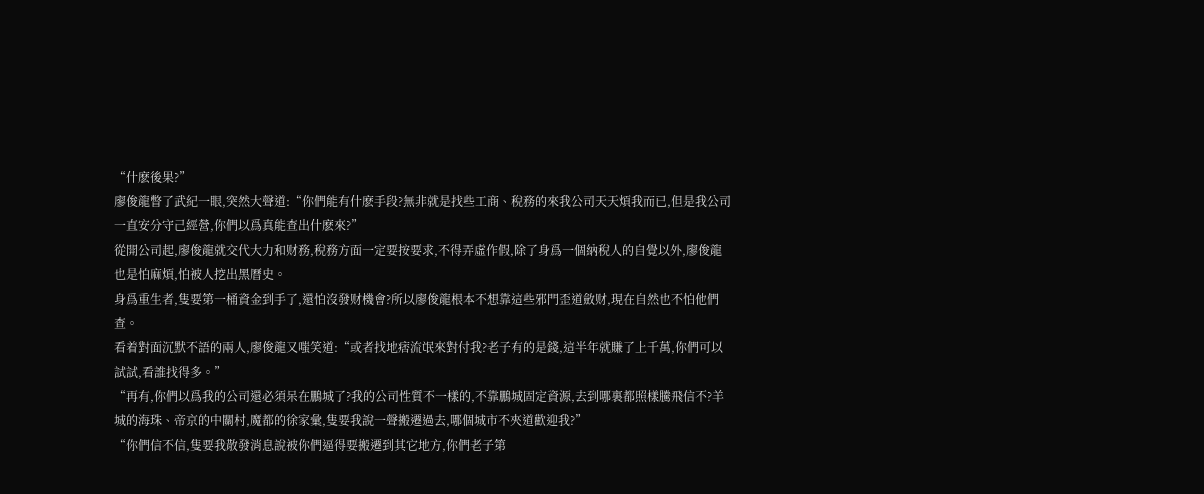“什麽後果?”
廖俊龍瞥了武紀一眼,突然大聲道:“你們能有什麽手段?無非就是找些工商、稅務的來我公司天天煩我而已,但是我公司一直安分守己經營,你們以爲真能查出什麽來?”
從開公司起,廖俊龍就交代大力和财務,稅務方面一定要按要求,不得弄虛作假,除了身爲一個納稅人的自覺以外,廖俊龍也是怕麻煩,怕被人挖出黑曆史。
身爲重生者,隻要第一桶資金到手了,還怕沒發财機會?所以廖俊龍根本不想靠這些邪門歪道斂财,現在自然也不怕他們查。
看着對面沉默不語的兩人,廖俊龍又嗤笑道:“或者找地痞流氓來對付我?老子有的是錢,這半年就賺了上千萬,你們可以試試,看誰找得多。”
“再有,你們以爲我的公司還必須呆在鵬城了?我的公司性質不一樣的,不靠鵬城固定資源,去到哪裏都照樣騰飛信不?羊城的海珠、帝京的中關村,魔都的徐家彙,隻要我說一聲搬遷過去,哪個城市不夾道歡迎我?”
“你們信不信,隻要我散發消息說被你們逼得要搬遷到其它地方,你們老子第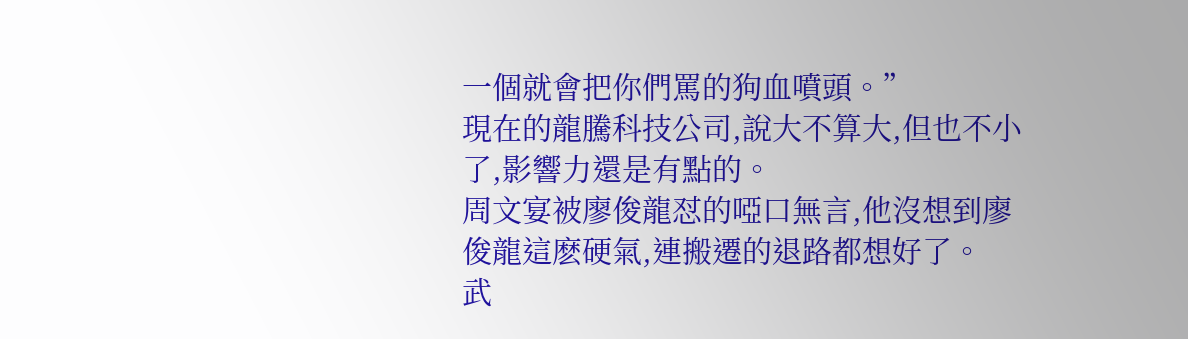一個就會把你們罵的狗血噴頭。”
現在的龍騰科技公司,說大不算大,但也不小了,影響力還是有點的。
周文宴被廖俊龍怼的啞口無言,他沒想到廖俊龍這麽硬氣,連搬遷的退路都想好了。
武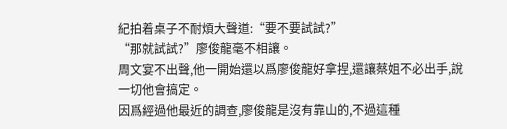紀拍着桌子不耐煩大聲道:“要不要試試?”
“那就試試?”廖俊龍毫不相讓。
周文宴不出聲,他一開始還以爲廖俊龍好拿捏,還讓蔡姐不必出手,說一切他會搞定。
因爲經過他最近的調查,廖俊龍是沒有靠山的,不過這種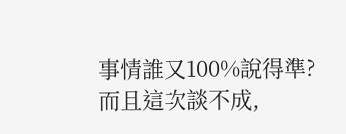事情誰又100%說得準?
而且這次談不成,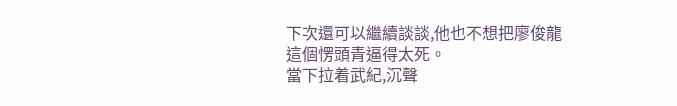下次還可以繼續談談,他也不想把廖俊龍這個愣頭青逼得太死。
當下拉着武紀,沉聲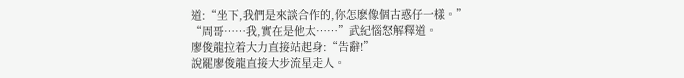道:“坐下,我們是來談合作的,你怎麽像個古惑仔一樣。”
“周哥……我,實在是他太……”武紀惱怒解釋道。
廖俊龍拉着大力直接站起身:“告辭!”
說罷廖俊龍直接大步流星走人。